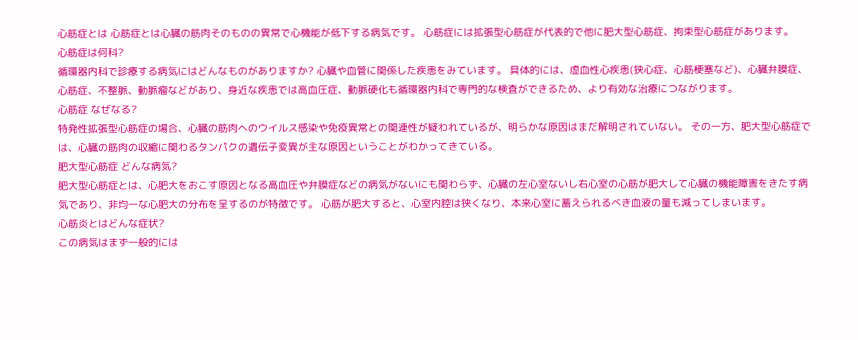心筋症とは 心筋症とは心臓の筋肉そのものの異常で心機能が低下する病気です。 心筋症には拡張型心筋症が代表的で他に肥大型心筋症、拘束型心筋症があります。
心筋症は何科?
循環器内科で診療する病気にはどんなものがありますか? 心臓や血管に関係した疾患をみています。 具体的には、虚血性心疾患(狭心症、心筋梗塞など)、心臓弁膜症、心筋症、不整脈、動脈瘤などがあり、身近な疾患では高血圧症、動脈硬化も循環器内科で専門的な検査ができるため、より有効な治療につながります。
心筋症 なぜなる?
特発性拡張型心筋症の場合、心臓の筋肉へのウイルス感染や免疫異常との関連性が疑われているが、明らかな原因はまだ解明されていない。 その一方、肥大型心筋症では、心臓の筋肉の収縮に関わるタンパクの遺伝子変異が主な原因ということがわかってきている。
肥大型心筋症 どんな病気?
肥大型心筋症とは、心肥大をおこす原因となる高血圧や弁膜症などの病気がないにも関わらず、心臓の左心室ないし右心室の心筋が肥大して心臓の機能障害をきたす病気であり、非均一な心肥大の分布を呈するのが特徴です。 心筋が肥大すると、心室内腔は狭くなり、本来心室に蓄えられるべき血液の量も減ってしまいます。
心筋炎とはどんな症状?
この病気はまず一般的には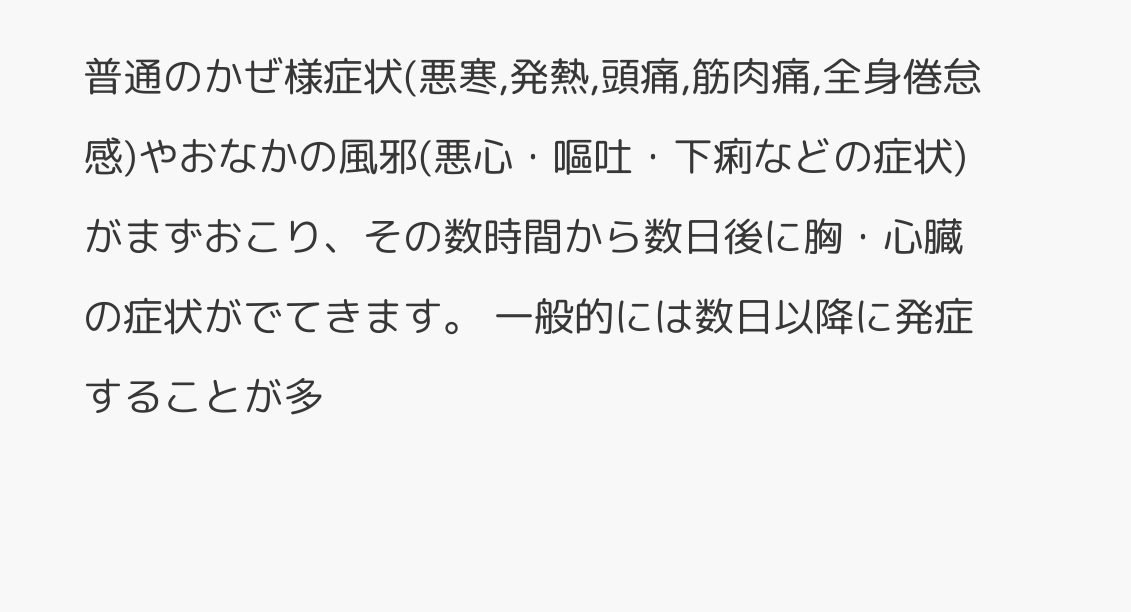普通のかぜ様症状(悪寒,発熱,頭痛,筋肉痛,全身倦怠感)やおなかの風邪(悪心・嘔吐・下痢などの症状)がまずおこり、その数時間から数日後に胸・心臓の症状がでてきます。 一般的には数日以降に発症することが多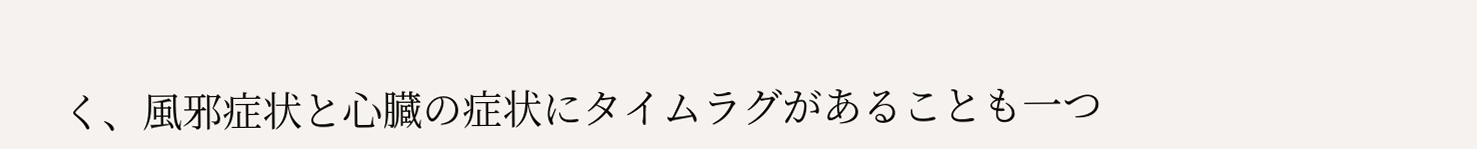く、風邪症状と心臓の症状にタイムラグがあることも一つ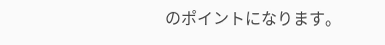のポイントになります。